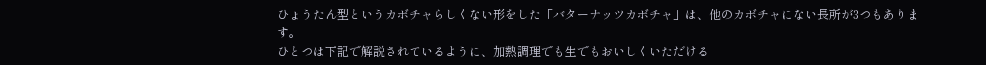ひょうたん型というカボチャらしくない形をした「バターナッツカボチャ」は、他のカボチャにない長所が3つもあります。
ひとつは下記で解説されているように、加熱調理でも生でもおいしくいただける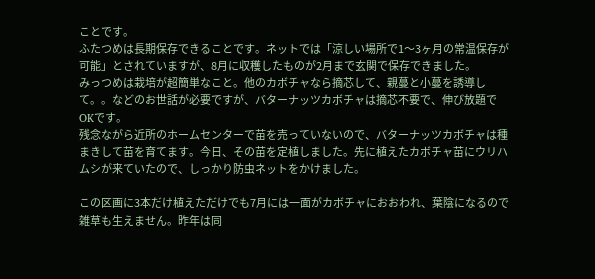ことです。
ふたつめは長期保存できることです。ネットでは「涼しい場所で1〜3ヶ月の常温保存が可能」とされていますが、8月に収穫したものが2月まで玄関で保存できました。
みっつめは栽培が超簡単なこと。他のカボチャなら摘芯して、親蔓と小蔓を誘導して。。などのお世話が必要ですが、バターナッツカボチャは摘芯不要で、伸び放題でOKです。
残念ながら近所のホームセンターで苗を売っていないので、バターナッツカボチャは種まきして苗を育てます。今日、その苗を定植しました。先に植えたカボチャ苗にウリハムシが来ていたので、しっかり防虫ネットをかけました。

この区画に3本だけ植えただけでも7月には一面がカボチャにおおわれ、葉陰になるので雑草も生えません。昨年は同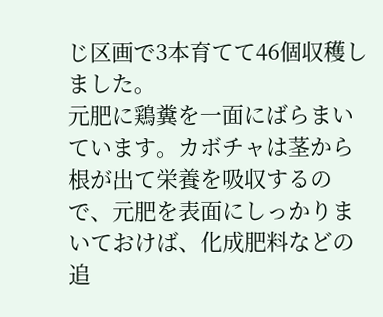じ区画で3本育てて46個収穫しました。
元肥に鶏糞を一面にばらまいています。カボチャは茎から根が出て栄養を吸収するので、元肥を表面にしっかりまいておけば、化成肥料などの追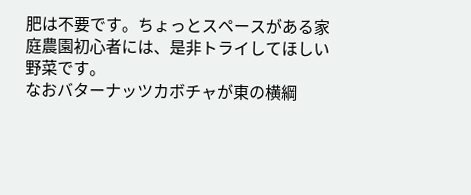肥は不要です。ちょっとスペースがある家庭農園初心者には、是非トライしてほしい野菜です。
なおバターナッツカボチャが東の横綱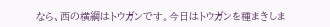なら、西の横綱はトウガンです。今日はトウガンを種まきしま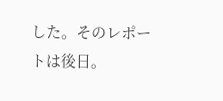した。そのレポートは後日。